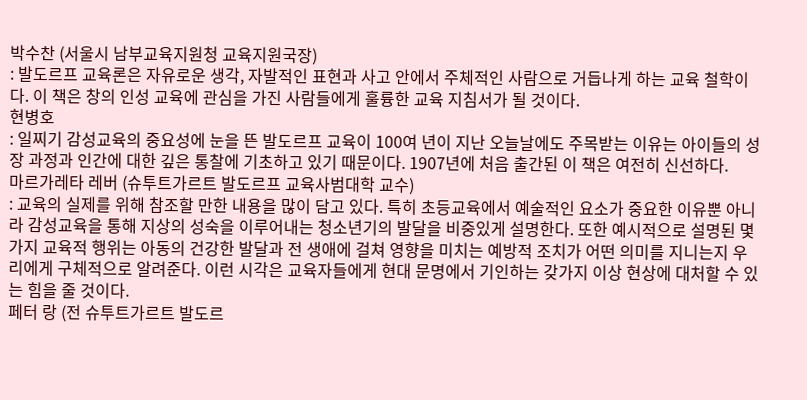박수찬 (서울시 남부교육지원청 교육지원국장)
: 발도르프 교육론은 자유로운 생각, 자발적인 표현과 사고 안에서 주체적인 사람으로 거듭나게 하는 교육 철학이다. 이 책은 창의 인성 교육에 관심을 가진 사람들에게 훌륭한 교육 지침서가 될 것이다.
현병호
: 일찌기 감성교육의 중요성에 눈을 뜬 발도르프 교육이 100여 년이 지난 오늘날에도 주목받는 이유는 아이들의 성장 과정과 인간에 대한 깊은 통찰에 기초하고 있기 때문이다. 1907년에 처음 출간된 이 책은 여전히 신선하다.
마르가레타 레버 (슈투트가르트 발도르프 교육사범대학 교수)
: 교육의 실제를 위해 참조할 만한 내용을 많이 담고 있다. 특히 초등교육에서 예술적인 요소가 중요한 이유뿐 아니라 감성교육을 통해 지상의 성숙을 이루어내는 청소년기의 발달을 비중있게 설명한다. 또한 예시적으로 설명된 몇 가지 교육적 행위는 아동의 건강한 발달과 전 생애에 걸쳐 영향을 미치는 예방적 조치가 어떤 의미를 지니는지 우리에게 구체적으로 알려준다. 이런 시각은 교육자들에게 현대 문명에서 기인하는 갖가지 이상 현상에 대처할 수 있는 힘을 줄 것이다.
페터 랑 (전 슈투트가르트 발도르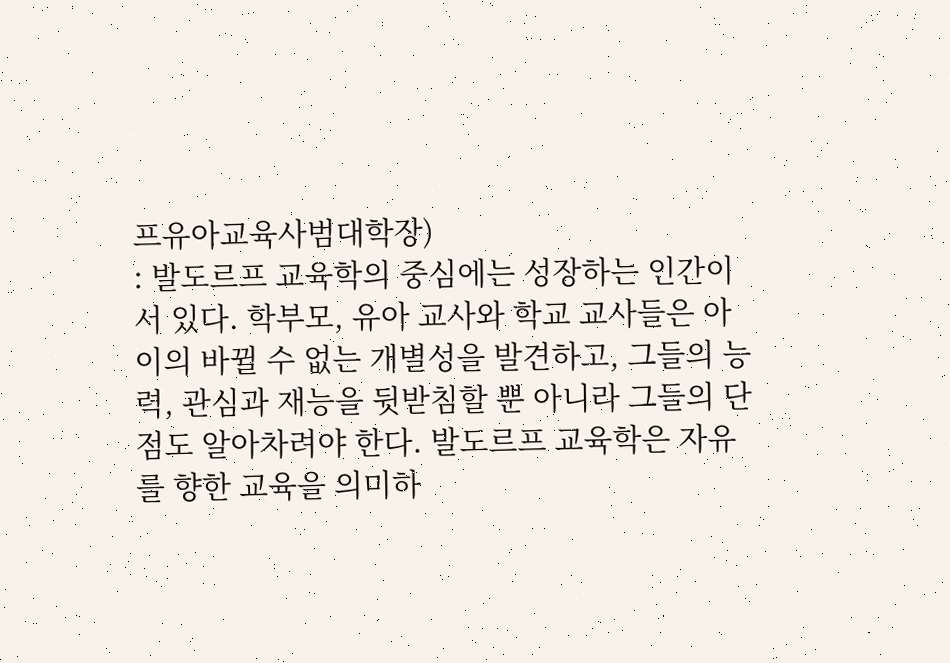프유아교육사범대학장)
: 발도르프 교육학의 중심에는 성장하는 인간이 서 있다. 학부모, 유아 교사와 학교 교사들은 아이의 바뀔 수 없는 개별성을 발견하고, 그들의 능력, 관심과 재능을 뒷받침할 뿐 아니라 그들의 단점도 알아차려야 한다. 발도르프 교육학은 자유를 향한 교육을 의미하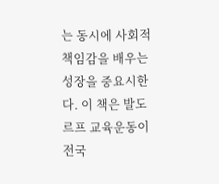는 동시에 사회적 책임감을 배우는 성장을 중요시한다. 이 책은 발도르프 교육운동이 전국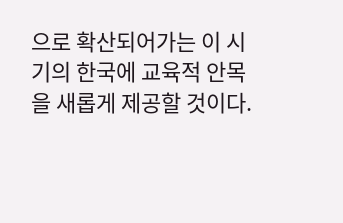으로 확산되어가는 이 시기의 한국에 교육적 안목을 새롭게 제공할 것이다.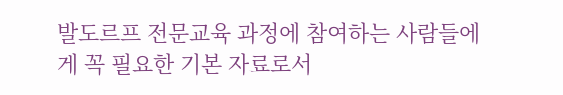발도르프 전문교육 과정에 참여하는 사람들에게 꼭 필요한 기본 자료로서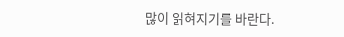많이 읽혀지기를 바란다.